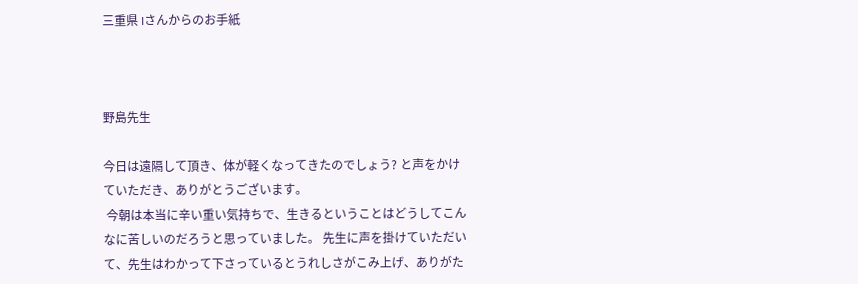三重県 Iさんからのお手紙



野島先生

今日は遠隔して頂き、体が軽くなってきたのでしょう? と声をかけていただき、ありがとうございます。
 今朝は本当に辛い重い気持ちで、生きるということはどうしてこんなに苦しいのだろうと思っていました。 先生に声を掛けていただいて、先生はわかって下さっているとうれしさがこみ上げ、ありがた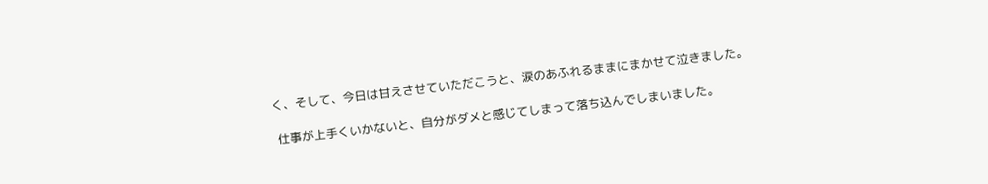く、そして、今日は甘えさせていただこうと、涙のあふれるままにまかせて泣きました。

 仕事が上手くいかないと、自分がダメと感じてしまって落ち込んでしまいました。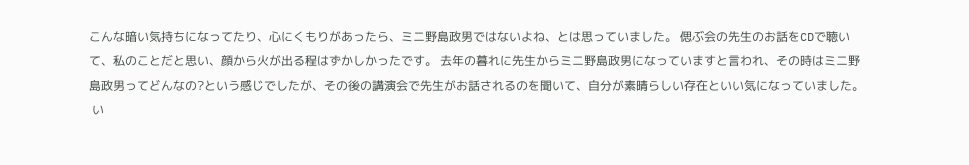こんな暗い気持ちになってたり、心にくもりがあったら、ミニ野島政男ではないよね、とは思っていました。 偲ぶ会の先生のお話をCDで聴いて、私のことだと思い、顔から火が出る程はずかしかったです。 去年の暮れに先生からミニ野島政男になっていますと言われ、その時はミニ野島政男ってどんなの?という感じでしたが、その後の講演会で先生がお話されるのを聞いて、自分が素晴らしい存在といい気になっていました。
 い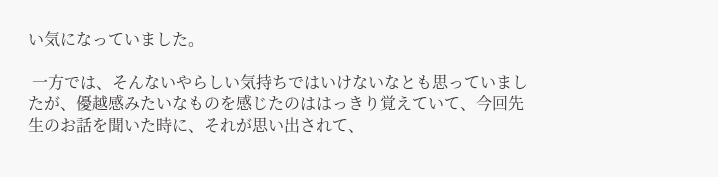い気になっていました。

 一方では、そんないやらしい気持ちではいけないなとも思っていましたが、優越感みたいなものを感じたのははっきり覚えていて、今回先生のお話を聞いた時に、それが思い出されて、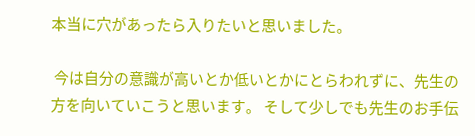本当に穴があったら入りたいと思いました。

 今は自分の意識が高いとか低いとかにとらわれずに、先生の方を向いていこうと思います。 そして少しでも先生のお手伝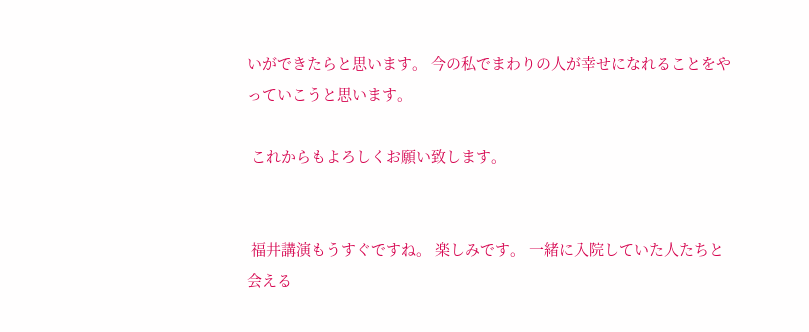いができたらと思います。 今の私でまわりの人が幸せになれることをやっていこうと思います。

 これからもよろしくお願い致します。


 福井講演もうすぐですね。 楽しみです。 一緒に入院していた人たちと会える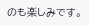のも楽しみです。